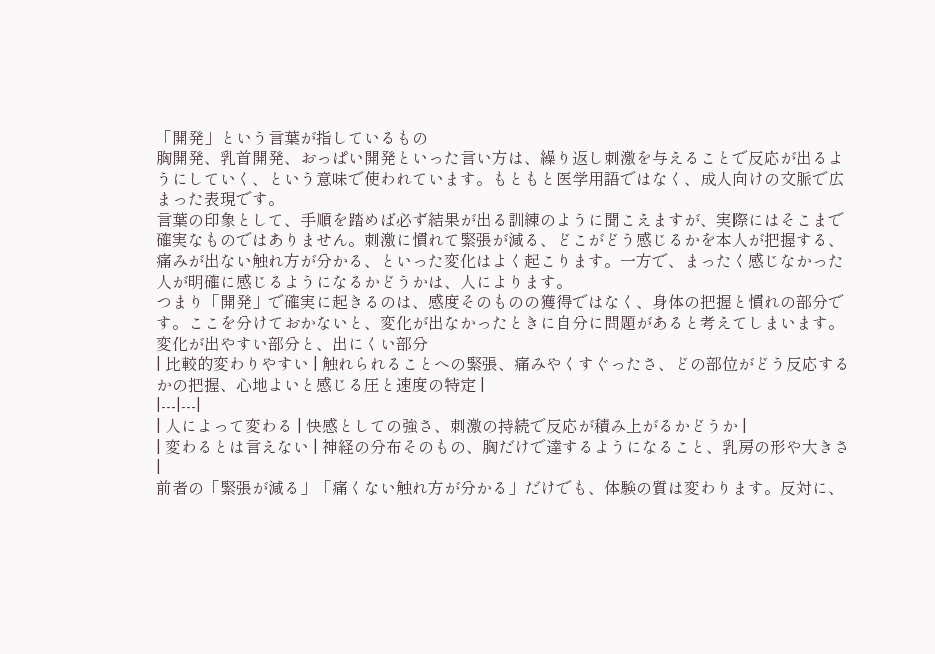「開発」という言葉が指しているもの
胸開発、乳首開発、おっぱい開発といった言い方は、繰り返し刺激を与えることで反応が出るようにしていく、という意味で使われています。もともと医学用語ではなく、成人向けの文脈で広まった表現です。
言葉の印象として、手順を踏めば必ず結果が出る訓練のように聞こえますが、実際にはそこまで確実なものではありません。刺激に慣れて緊張が減る、どこがどう感じるかを本人が把握する、痛みが出ない触れ方が分かる、といった変化はよく起こります。一方で、まったく感じなかった人が明確に感じるようになるかどうかは、人によります。
つまり「開発」で確実に起きるのは、感度そのものの獲得ではなく、身体の把握と慣れの部分です。ここを分けておかないと、変化が出なかったときに自分に問題があると考えてしまいます。
変化が出やすい部分と、出にくい部分
| 比較的変わりやすい | 触れられることへの緊張、痛みやくすぐったさ、どの部位がどう反応するかの把握、心地よいと感じる圧と速度の特定 |
|---|---|
| 人によって変わる | 快感としての強さ、刺激の持続で反応が積み上がるかどうか |
| 変わるとは言えない | 神経の分布そのもの、胸だけで達するようになること、乳房の形や大きさ |
前者の「緊張が減る」「痛くない触れ方が分かる」だけでも、体験の質は変わります。反対に、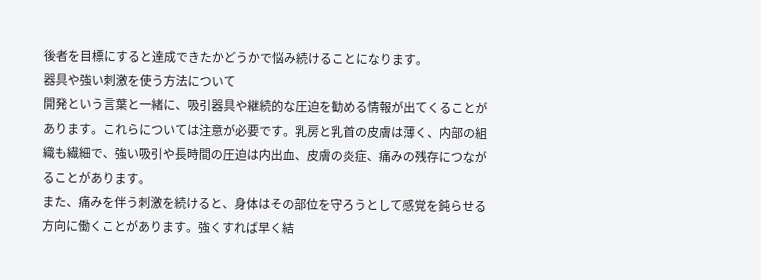後者を目標にすると達成できたかどうかで悩み続けることになります。
器具や強い刺激を使う方法について
開発という言葉と一緒に、吸引器具や継続的な圧迫を勧める情報が出てくることがあります。これらについては注意が必要です。乳房と乳首の皮膚は薄く、内部の組織も繊細で、強い吸引や長時間の圧迫は内出血、皮膚の炎症、痛みの残存につながることがあります。
また、痛みを伴う刺激を続けると、身体はその部位を守ろうとして感覚を鈍らせる方向に働くことがあります。強くすれば早く結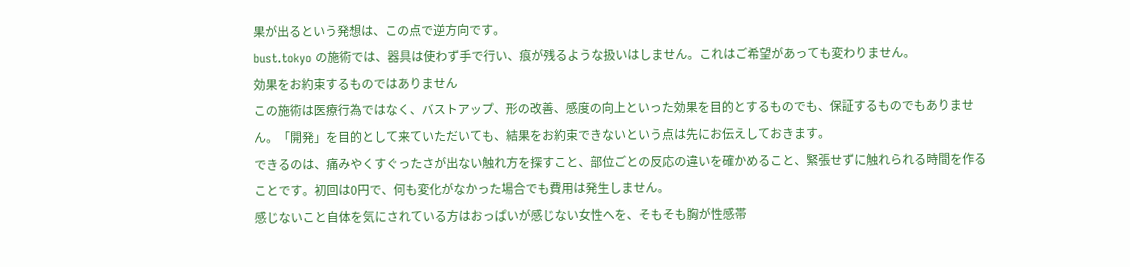果が出るという発想は、この点で逆方向です。
bust.tokyo の施術では、器具は使わず手で行い、痕が残るような扱いはしません。これはご希望があっても変わりません。
効果をお約束するものではありません
この施術は医療行為ではなく、バストアップ、形の改善、感度の向上といった効果を目的とするものでも、保証するものでもありません。「開発」を目的として来ていただいても、結果をお約束できないという点は先にお伝えしておきます。
できるのは、痛みやくすぐったさが出ない触れ方を探すこと、部位ごとの反応の違いを確かめること、緊張せずに触れられる時間を作ることです。初回は0円で、何も変化がなかった場合でも費用は発生しません。
感じないこと自体を気にされている方はおっぱいが感じない女性へを、そもそも胸が性感帯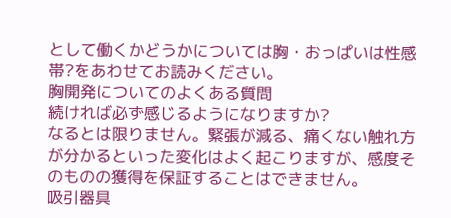として働くかどうかについては胸・おっぱいは性感帯?をあわせてお読みください。
胸開発についてのよくある質問
続ければ必ず感じるようになりますか?
なるとは限りません。緊張が減る、痛くない触れ方が分かるといった変化はよく起こりますが、感度そのものの獲得を保証することはできません。
吸引器具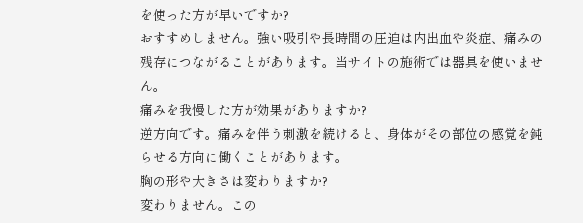を使った方が早いですか?
おすすめしません。強い吸引や長時間の圧迫は内出血や炎症、痛みの残存につながることがあります。当サイトの施術では器具を使いません。
痛みを我慢した方が効果がありますか?
逆方向です。痛みを伴う刺激を続けると、身体がその部位の感覚を鈍らせる方向に働くことがあります。
胸の形や大きさは変わりますか?
変わりません。この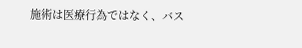施術は医療行為ではなく、バス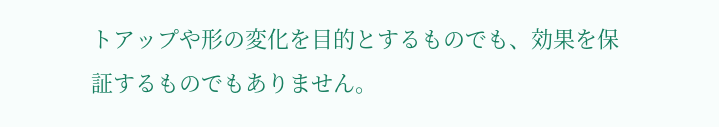トアップや形の変化を目的とするものでも、効果を保証するものでもありません。